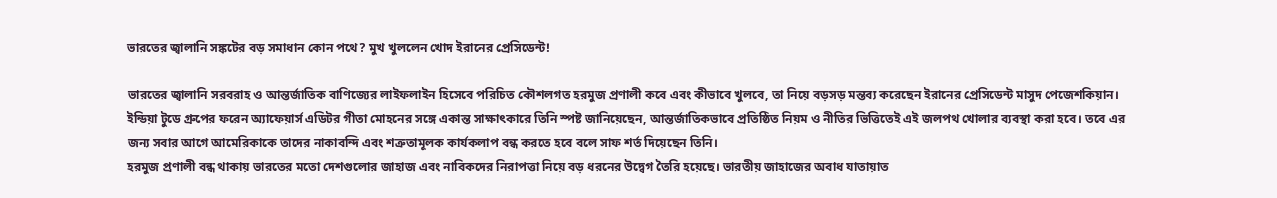ভারতের জ্বালানি সঙ্কটের বড় সমাধান কোন পথে? মুখ খুললেন খোদ ইরানের প্রেসিডেন্ট!

ভারতের জ্বালানি সরবরাহ ও আন্তর্জাতিক বাণিজ্যের লাইফলাইন হিসেবে পরিচিত কৌশলগত হরমুজ প্রণালী কবে এবং কীভাবে খুলবে, তা নিয়ে বড়সড় মন্তব্য করেছেন ইরানের প্রেসিডেন্ট মাসুদ পেজেশকিয়ান। ইন্ডিয়া টুডে গ্রুপের ফরেন অ্যাফেয়ার্স এডিটর গীতা মোহনের সঙ্গে একান্ত সাক্ষাৎকারে তিনি স্পষ্ট জানিয়েছেন, আন্তর্জাতিকভাবে প্রতিষ্ঠিত নিয়ম ও নীতির ভিত্তিতেই এই জলপথ খোলার ব্যবস্থা করা হবে। তবে এর জন্য সবার আগে আমেরিকাকে তাদের নাকাবন্দি এবং শত্রুতামূলক কার্যকলাপ বন্ধ করতে হবে বলে সাফ শর্ত দিয়েছেন তিনি।
হরমুজ প্রণালী বন্ধ থাকায় ভারতের মতো দেশগুলোর জাহাজ এবং নাবিকদের নিরাপত্তা নিয়ে বড় ধরনের উদ্বেগ তৈরি হয়েছে। ভারতীয় জাহাজের অবাধ যাতায়াত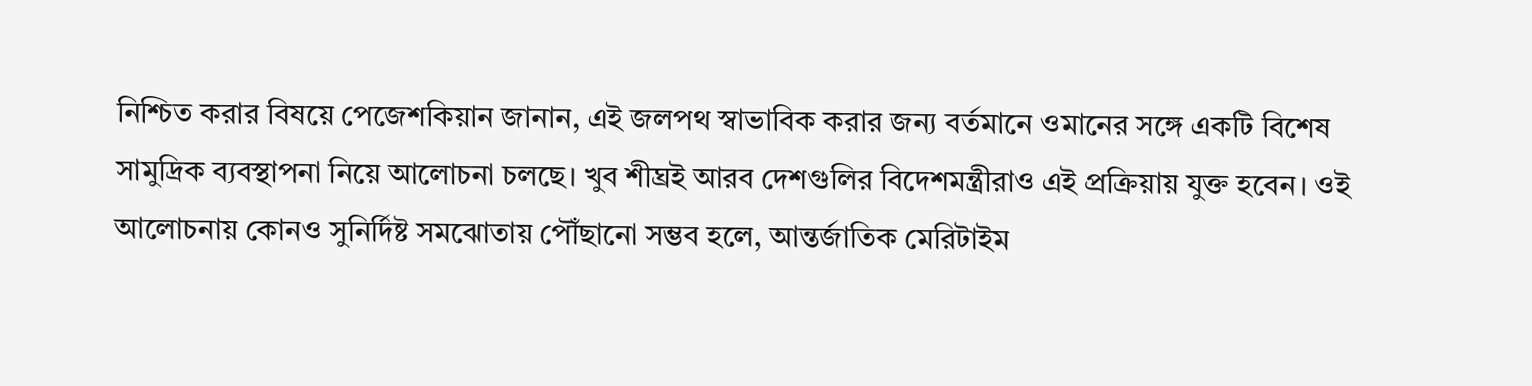নিশ্চিত করার বিষয়ে পেজেশকিয়ান জানান, এই জলপথ স্বাভাবিক করার জন্য বর্তমানে ওমানের সঙ্গে একটি বিশেষ সামুদ্রিক ব্যবস্থাপনা নিয়ে আলোচনা চলছে। খুব শীঘ্রই আরব দেশগুলির বিদেশমন্ত্রীরাও এই প্রক্রিয়ায় যুক্ত হবেন। ওই আলোচনায় কোনও সুনির্দিষ্ট সমঝোতায় পৌঁছানো সম্ভব হলে, আন্তর্জাতিক মেরিটাইম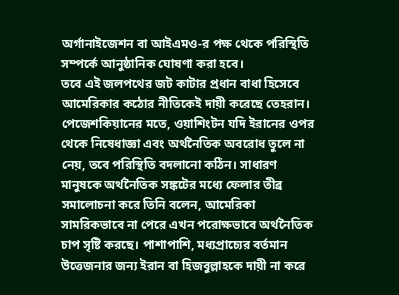অর্গানাইজেশন বা আইএমও-র পক্ষ থেকে পরিস্থিতি সম্পর্কে আনুষ্ঠানিক ঘোষণা করা হবে।
তবে এই জলপথের জট কাটার প্রধান বাধা হিসেবে আমেরিকার কঠোর নীতিকেই দায়ী করেছে তেহরান। পেজেশকিয়ানের মতে, ওয়াশিংটন যদি ইরানের ওপর থেকে নিষেধাজ্ঞা এবং অর্থনৈতিক অবরোধ তুলে না নেয়, তবে পরিস্থিতি বদলানো কঠিন। সাধারণ মানুষকে অর্থনৈতিক সঙ্কটের মধ্যে ফেলার তীব্র সমালোচনা করে তিনি বলেন, আমেরিকা সামরিকভাবে না পেরে এখন পরোক্ষভাবে অর্থনৈতিক চাপ সৃষ্টি করছে। পাশাপাশি, মধ্যপ্রাচ্যের বর্তমান উত্তেজনার জন্য ইরান বা হিজবুল্লাহকে দায়ী না করে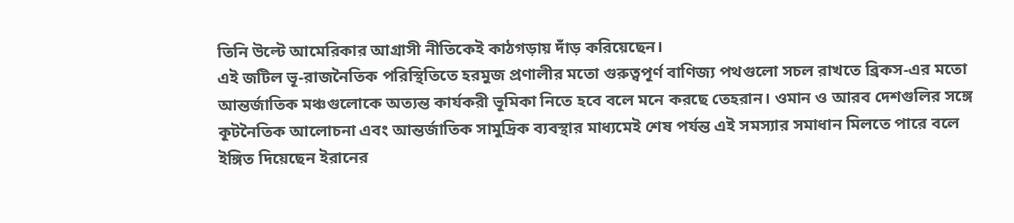তিনি উল্টে আমেরিকার আগ্রাসী নীতিকেই কাঠগড়ায় দাঁড় করিয়েছেন।
এই জটিল ভূ-রাজনৈতিক পরিস্থিতিতে হরমুজ প্রণালীর মতো গুরুত্বপূর্ণ বাণিজ্য পথগুলো সচল রাখতে ব্রিকস-এর মতো আন্তর্জাতিক মঞ্চগুলোকে অত্যন্ত কার্যকরী ভূমিকা নিতে হবে বলে মনে করছে তেহরান। ওমান ও আরব দেশগুলির সঙ্গে কূটনৈতিক আলোচনা এবং আন্তর্জাতিক সামুদ্রিক ব্যবস্থার মাধ্যমেই শেষ পর্যন্ত এই সমস্যার সমাধান মিলতে পারে বলে ইঙ্গিত দিয়েছেন ইরানের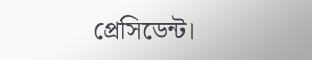প্রেসিডেন্ট।